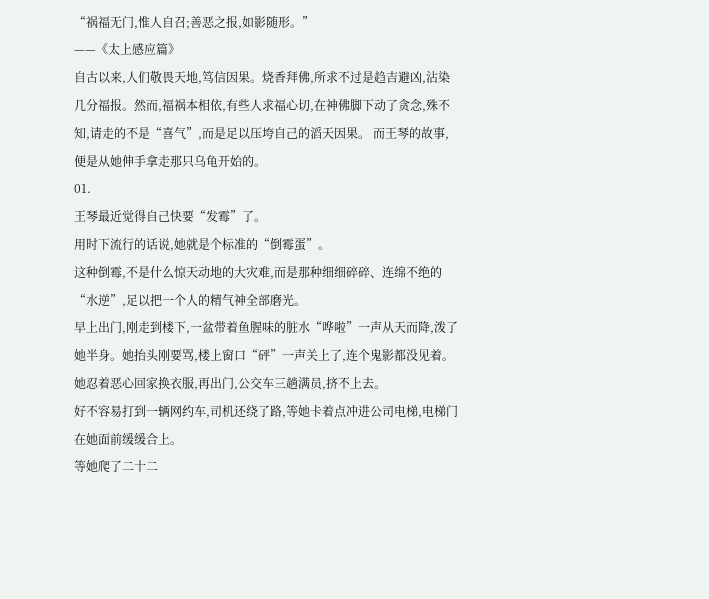“祸福无门,惟人自召;善恶之报,如影随形。”
——《太上感应篇》
自古以来,人们敬畏天地,笃信因果。烧香拜佛,所求不过是趋吉避凶,沾染几分福报。然而,福祸本相依,有些人求福心切,在神佛脚下动了贪念,殊不知,请走的不是“喜气”,而是足以压垮自己的滔天因果。 而王琴的故事,便是从她伸手拿走那只乌龟开始的。
01.
王琴最近觉得自己快要“发霉”了。
用时下流行的话说,她就是个标准的“倒霉蛋”。
这种倒霉,不是什么惊天动地的大灾难,而是那种细细碎碎、连绵不绝的“水逆”,足以把一个人的精气神全部磨光。
早上出门,刚走到楼下,一盆带着鱼腥味的脏水“哗啦”一声从天而降,泼了她半身。她抬头刚要骂,楼上窗口“砰”一声关上了,连个鬼影都没见着。
她忍着恶心回家换衣服,再出门,公交车三趟满员,挤不上去。
好不容易打到一辆网约车,司机还绕了路,等她卡着点冲进公司电梯,电梯门在她面前缓缓合上。
等她爬了二十二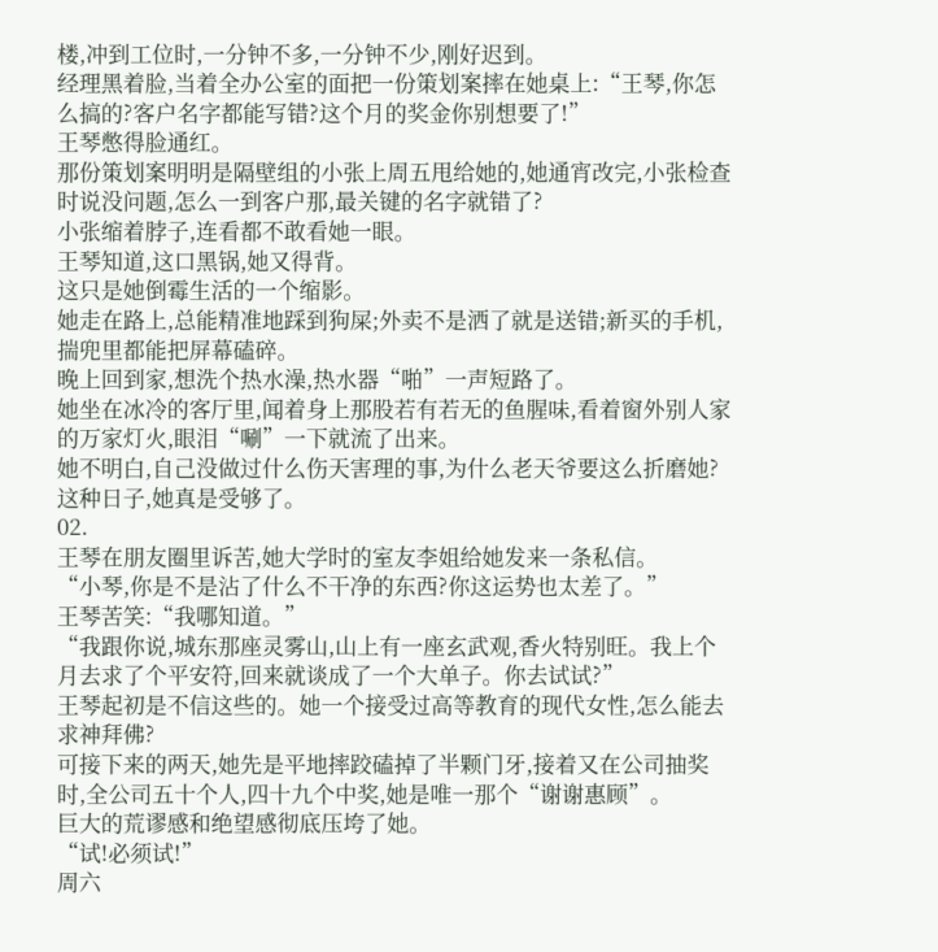楼,冲到工位时,一分钟不多,一分钟不少,刚好迟到。
经理黑着脸,当着全办公室的面把一份策划案摔在她桌上:“王琴,你怎么搞的?客户名字都能写错?这个月的奖金你别想要了!”
王琴憋得脸通红。
那份策划案明明是隔壁组的小张上周五甩给她的,她通宵改完,小张检查时说没问题,怎么一到客户那,最关键的名字就错了?
小张缩着脖子,连看都不敢看她一眼。
王琴知道,这口黑锅,她又得背。
这只是她倒霉生活的一个缩影。
她走在路上,总能精准地踩到狗屎;外卖不是洒了就是送错;新买的手机,揣兜里都能把屏幕磕碎。
晚上回到家,想洗个热水澡,热水器“啪”一声短路了。
她坐在冰冷的客厅里,闻着身上那股若有若无的鱼腥味,看着窗外别人家的万家灯火,眼泪“唰”一下就流了出来。
她不明白,自己没做过什么伤天害理的事,为什么老天爷要这么折磨她?
这种日子,她真是受够了。
02.
王琴在朋友圈里诉苦,她大学时的室友李姐给她发来一条私信。
“小琴,你是不是沾了什么不干净的东西?你这运势也太差了。”
王琴苦笑:“我哪知道。”
“我跟你说,城东那座灵雾山,山上有一座玄武观,香火特别旺。我上个月去求了个平安符,回来就谈成了一个大单子。你去试试?”
王琴起初是不信这些的。她一个接受过高等教育的现代女性,怎么能去求神拜佛?
可接下来的两天,她先是平地摔跤磕掉了半颗门牙,接着又在公司抽奖时,全公司五十个人,四十九个中奖,她是唯一那个“谢谢惠顾”。
巨大的荒谬感和绝望感彻底压垮了她。
“试!必须试!”
周六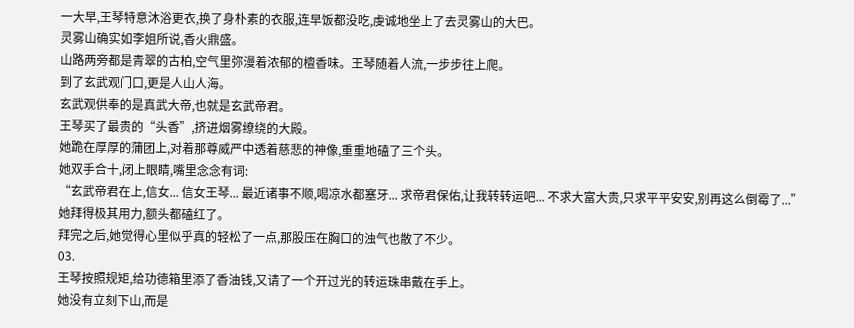一大早,王琴特意沐浴更衣,换了身朴素的衣服,连早饭都没吃,虔诚地坐上了去灵雾山的大巴。
灵雾山确实如李姐所说,香火鼎盛。
山路两旁都是青翠的古柏,空气里弥漫着浓郁的檀香味。王琴随着人流,一步步往上爬。
到了玄武观门口,更是人山人海。
玄武观供奉的是真武大帝,也就是玄武帝君。
王琴买了最贵的“头香”,挤进烟雾缭绕的大殿。
她跪在厚厚的蒲团上,对着那尊威严中透着慈悲的神像,重重地磕了三个头。
她双手合十,闭上眼睛,嘴里念念有词:
“玄武帝君在上,信女... 信女王琴... 最近诸事不顺,喝凉水都塞牙... 求帝君保佑,让我转转运吧... 不求大富大贵,只求平平安安,别再这么倒霉了...”
她拜得极其用力,额头都磕红了。
拜完之后,她觉得心里似乎真的轻松了一点,那股压在胸口的浊气也散了不少。
03.
王琴按照规矩,给功德箱里添了香油钱,又请了一个开过光的转运珠串戴在手上。
她没有立刻下山,而是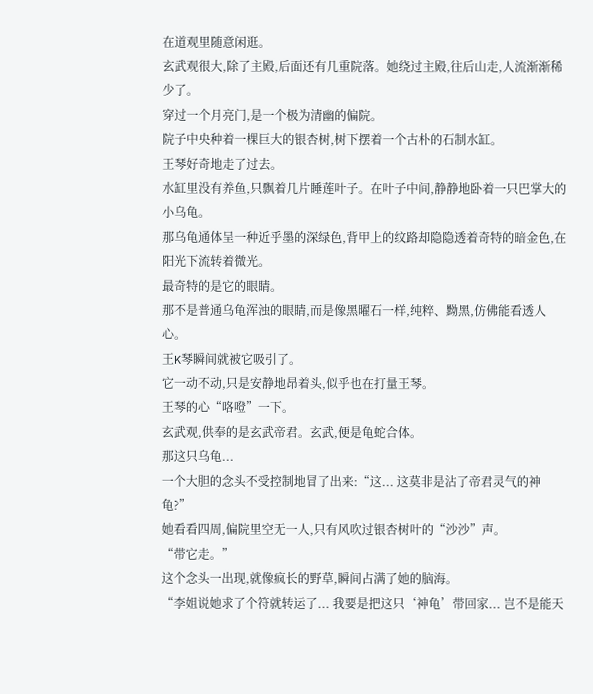在道观里随意闲逛。
玄武观很大,除了主殿,后面还有几重院落。她绕过主殿,往后山走,人流渐渐稀少了。
穿过一个月亮门,是一个极为清幽的偏院。
院子中央种着一棵巨大的银杏树,树下摆着一个古朴的石制水缸。
王琴好奇地走了过去。
水缸里没有养鱼,只飘着几片睡莲叶子。在叶子中间,静静地卧着一只巴掌大的小乌龟。
那乌龟通体呈一种近乎墨的深绿色,背甲上的纹路却隐隐透着奇特的暗金色,在阳光下流转着微光。
最奇特的是它的眼睛。
那不是普通乌龟浑浊的眼睛,而是像黑曜石一样,纯粹、黝黑,仿佛能看透人心。
王K琴瞬间就被它吸引了。
它一动不动,只是安静地昂着头,似乎也在打量王琴。
王琴的心“咯噔”一下。
玄武观,供奉的是玄武帝君。玄武,便是龟蛇合体。
那这只乌龟...
一个大胆的念头不受控制地冒了出来:“这... 这莫非是沾了帝君灵气的神龟?”
她看看四周,偏院里空无一人,只有风吹过银杏树叶的“沙沙”声。
“带它走。”
这个念头一出现,就像疯长的野草,瞬间占满了她的脑海。
“李姐说她求了个符就转运了... 我要是把这只‘神龟’带回家... 岂不是能天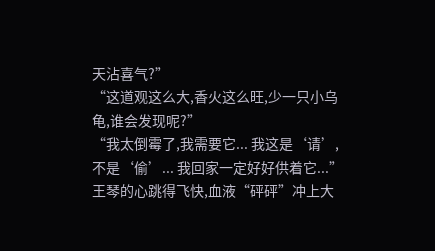天沾喜气?”
“这道观这么大,香火这么旺,少一只小乌龟,谁会发现呢?”
“我太倒霉了,我需要它... 我这是‘请’,不是‘偷’... 我回家一定好好供着它...”
王琴的心跳得飞快,血液“砰砰”冲上大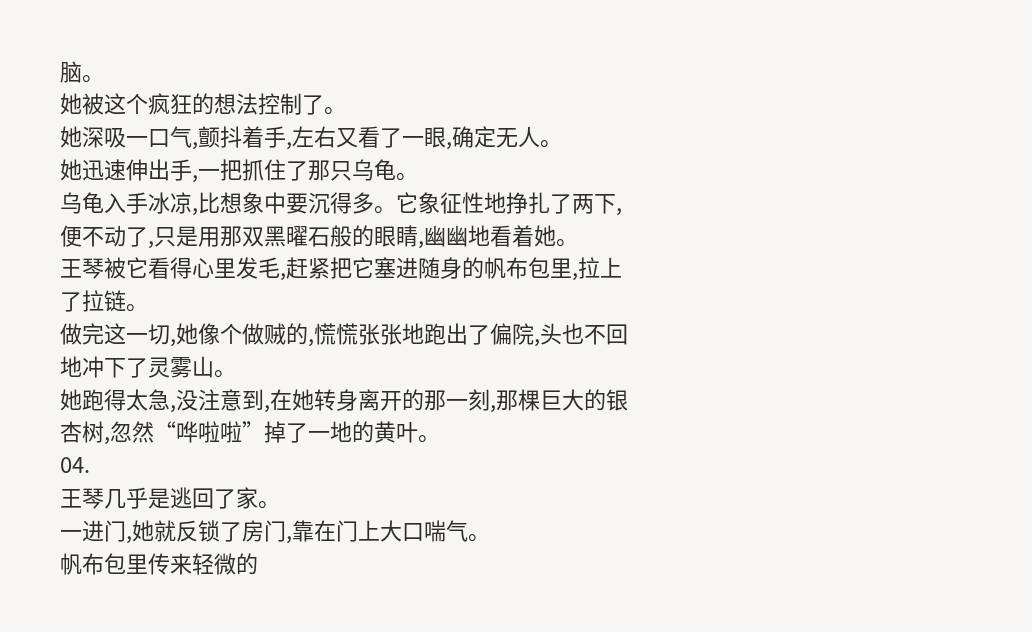脑。
她被这个疯狂的想法控制了。
她深吸一口气,颤抖着手,左右又看了一眼,确定无人。
她迅速伸出手,一把抓住了那只乌龟。
乌龟入手冰凉,比想象中要沉得多。它象征性地挣扎了两下,便不动了,只是用那双黑曜石般的眼睛,幽幽地看着她。
王琴被它看得心里发毛,赶紧把它塞进随身的帆布包里,拉上了拉链。
做完这一切,她像个做贼的,慌慌张张地跑出了偏院,头也不回地冲下了灵雾山。
她跑得太急,没注意到,在她转身离开的那一刻,那棵巨大的银杏树,忽然“哗啦啦”掉了一地的黄叶。
04.
王琴几乎是逃回了家。
一进门,她就反锁了房门,靠在门上大口喘气。
帆布包里传来轻微的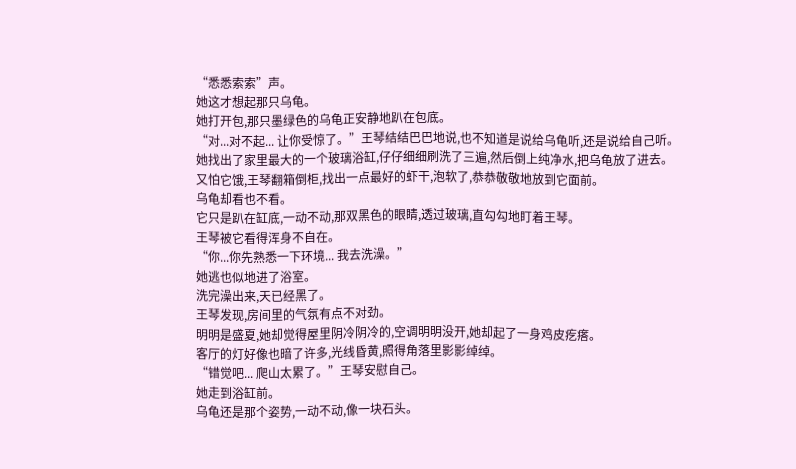“悉悉索索”声。
她这才想起那只乌龟。
她打开包,那只墨绿色的乌龟正安静地趴在包底。
“对...对不起... 让你受惊了。”王琴结结巴巴地说,也不知道是说给乌龟听,还是说给自己听。
她找出了家里最大的一个玻璃浴缸,仔仔细细刷洗了三遍,然后倒上纯净水,把乌龟放了进去。
又怕它饿,王琴翻箱倒柜,找出一点最好的虾干,泡软了,恭恭敬敬地放到它面前。
乌龟却看也不看。
它只是趴在缸底,一动不动,那双黑色的眼睛,透过玻璃,直勾勾地盯着王琴。
王琴被它看得浑身不自在。
“你...你先熟悉一下环境... 我去洗澡。”
她逃也似地进了浴室。
洗完澡出来,天已经黑了。
王琴发现,房间里的气氛有点不对劲。
明明是盛夏,她却觉得屋里阴冷阴冷的,空调明明没开,她却起了一身鸡皮疙瘩。
客厅的灯好像也暗了许多,光线昏黄,照得角落里影影绰绰。
“错觉吧... 爬山太累了。”王琴安慰自己。
她走到浴缸前。
乌龟还是那个姿势,一动不动,像一块石头。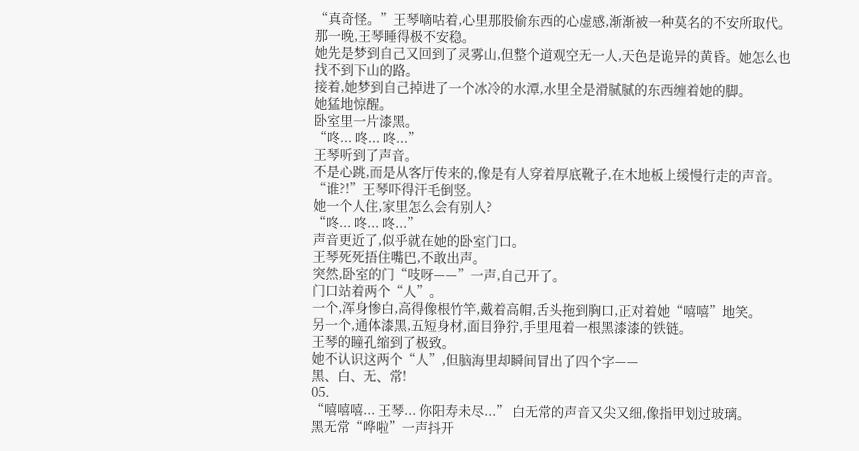“真奇怪。”王琴嘀咕着,心里那股偷东西的心虚感,渐渐被一种莫名的不安所取代。
那一晚,王琴睡得极不安稳。
她先是梦到自己又回到了灵雾山,但整个道观空无一人,天色是诡异的黄昏。她怎么也找不到下山的路。
接着,她梦到自己掉进了一个冰冷的水潭,水里全是滑腻腻的东西缠着她的脚。
她猛地惊醒。
卧室里一片漆黑。
“咚... 咚... 咚...”
王琴听到了声音。
不是心跳,而是从客厅传来的,像是有人穿着厚底靴子,在木地板上缓慢行走的声音。
“谁?!”王琴吓得汗毛倒竖。
她一个人住,家里怎么会有别人?
“咚... 咚... 咚...”
声音更近了,似乎就在她的卧室门口。
王琴死死捂住嘴巴,不敢出声。
突然,卧室的门“吱呀——”一声,自己开了。
门口站着两个“人”。
一个,浑身惨白,高得像根竹竿,戴着高帽,舌头拖到胸口,正对着她“嘻嘻”地笑。
另一个,通体漆黑,五短身材,面目狰狞,手里甩着一根黑漆漆的铁链。
王琴的瞳孔缩到了极致。
她不认识这两个“人”,但脑海里却瞬间冒出了四个字——
黑、白、无、常!
05.
“嘻嘻嘻... 王琴... 你阳寿未尽...” 白无常的声音又尖又细,像指甲划过玻璃。
黑无常“哗啦”一声抖开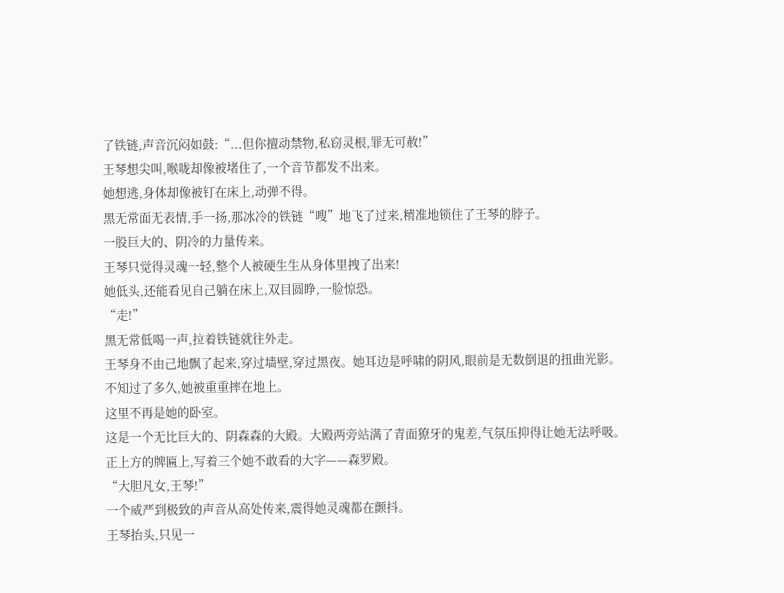了铁链,声音沉闷如鼓:“...但你擅动禁物,私窃灵根,罪无可赦!”
王琴想尖叫,喉咙却像被堵住了,一个音节都发不出来。
她想逃,身体却像被钉在床上,动弹不得。
黑无常面无表情,手一扬,那冰冷的铁链“嗖”地飞了过来,精准地锁住了王琴的脖子。
一股巨大的、阴冷的力量传来。
王琴只觉得灵魂一轻,整个人被硬生生从身体里拽了出来!
她低头,还能看见自己躺在床上,双目圆睁,一脸惊恐。
“走!”
黑无常低喝一声,拉着铁链就往外走。
王琴身不由己地飘了起来,穿过墙壁,穿过黑夜。她耳边是呼啸的阴风,眼前是无数倒退的扭曲光影。
不知过了多久,她被重重摔在地上。
这里不再是她的卧室。
这是一个无比巨大的、阴森森的大殿。大殿两旁站满了青面獠牙的鬼差,气氛压抑得让她无法呼吸。
正上方的牌匾上,写着三个她不敢看的大字——森罗殿。
“大胆凡女,王琴!”
一个威严到极致的声音从高处传来,震得她灵魂都在颤抖。
王琴抬头,只见一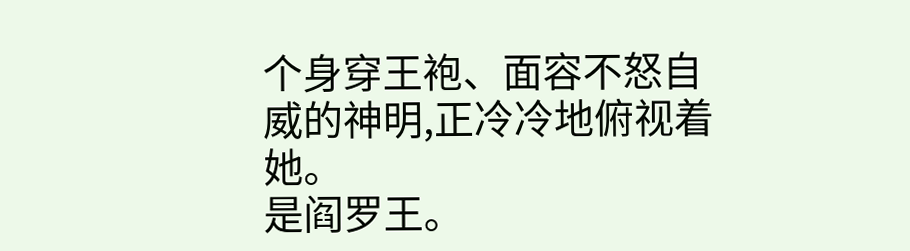个身穿王袍、面容不怒自威的神明,正冷冷地俯视着她。
是阎罗王。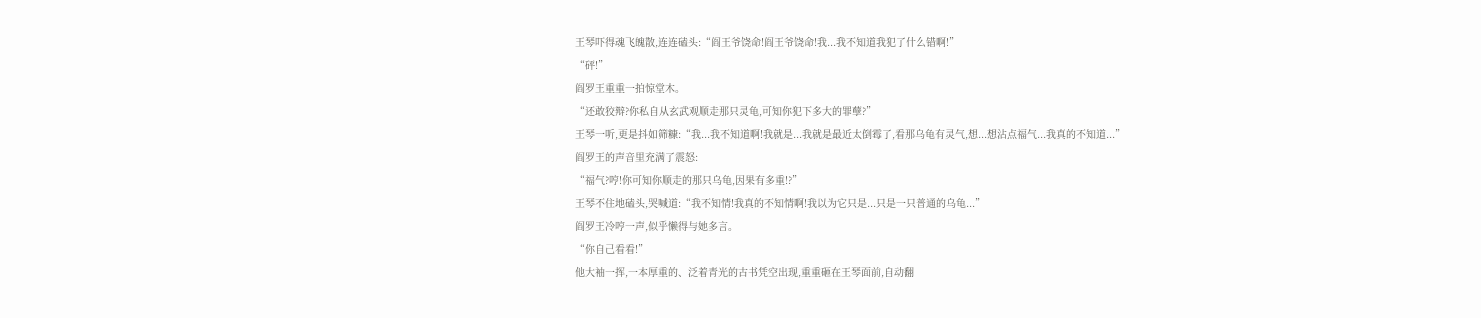王琴吓得魂飞魄散,连连磕头:“阎王爷饶命!阎王爷饶命!我...我不知道我犯了什么错啊!”
“砰!”
阎罗王重重一拍惊堂木。
“还敢狡辩?你私自从玄武观顺走那只灵龟,可知你犯下多大的罪孽?”
王琴一听,更是抖如筛糠:“我...我不知道啊!我就是...我就是最近太倒霉了,看那乌龟有灵气,想...想沾点福气...我真的不知道...”
阎罗王的声音里充满了震怒:
“福气?哼!你可知你顺走的那只乌龟,因果有多重!?”
王琴不住地磕头,哭喊道:“我不知情!我真的不知情啊!我以为它只是...只是一只普通的乌龟...”
阎罗王冷哼一声,似乎懒得与她多言。
“你自己看看!”
他大袖一挥,一本厚重的、泛着青光的古书凭空出现,重重砸在王琴面前,自动翻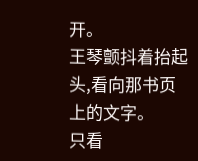开。
王琴颤抖着抬起头,看向那书页上的文字。
只看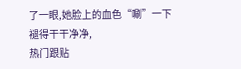了一眼,她脸上的血色“唰”一下褪得干干净净,
热门跟贴